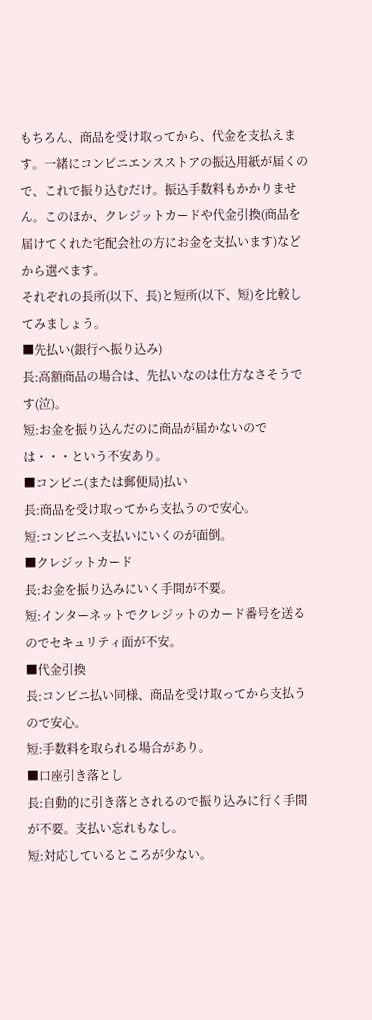もちろん、商品を受け取ってから、代金を支払えます。一緒にコンビニエンスストアの振込用紙が届くので、これで振り込むだけ。振込手数料もかかりません。このほか、クレジットカードや代金引換(商品を届けてくれた宅配会社の方にお金を支払います)などから選べます。
それぞれの長所(以下、長)と短所(以下、短)を比較してみましょう。
■先払い(銀行へ振り込み)
長:高額商品の場合は、先払いなのは仕方なさそうです(泣)。
短:お金を振り込んだのに商品が届かないのでは・・・という不安あり。
■コンビニ(または郵便局)払い
長:商品を受け取ってから支払うので安心。
短:コンビニへ支払いにいくのが面倒。
■クレジットカード
長:お金を振り込みにいく手間が不要。
短:インターネットでクレジットのカード番号を送るのでセキュリティ面が不安。
■代金引換
長:コンビニ払い同様、商品を受け取ってから支払うので安心。
短:手数料を取られる場合があり。
■口座引き落とし
長:自動的に引き落とされるので振り込みに行く手間が不要。支払い忘れもなし。
短:対応しているところが少ない。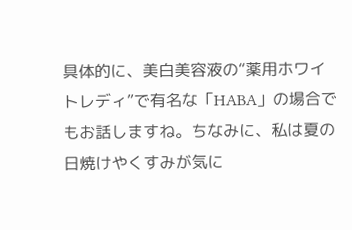具体的に、美白美容液の“薬用ホワイトレディ”で有名な「HABA」の場合でもお話しますね。ちなみに、私は夏の日焼けやくすみが気に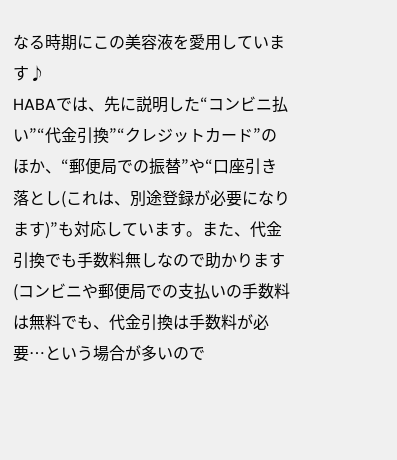なる時期にこの美容液を愛用しています♪
HABAでは、先に説明した“コンビニ払い”“代金引換”“クレジットカード”のほか、“郵便局での振替”や“口座引き落とし(これは、別途登録が必要になります)”も対応しています。また、代金引換でも手数料無しなので助かります(コンビニや郵便局での支払いの手数料は無料でも、代金引換は手数料が必要…という場合が多いので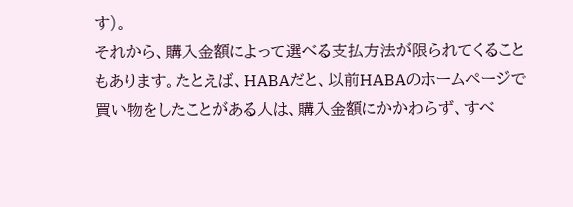す)。
それから、購入金額によって選べる支払方法が限られてくることもあります。たとえば、HABAだと、以前HABAのホームページで買い物をしたことがある人は、購入金額にかかわらず、すべ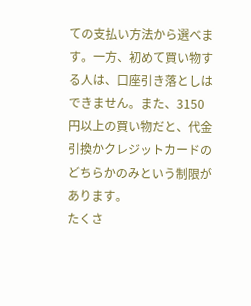ての支払い方法から選べます。一方、初めて買い物する人は、口座引き落としはできません。また、3150円以上の買い物だと、代金引換かクレジットカードのどちらかのみという制限があります。
たくさ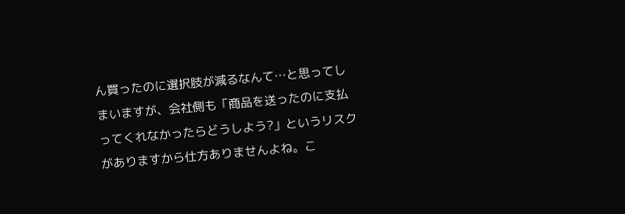ん買ったのに選択肢が減るなんて…と思ってしまいますが、会社側も「商品を送ったのに支払ってくれなかったらどうしよう?」というリスクがありますから仕方ありませんよね。こ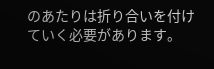のあたりは折り合いを付けていく必要があります。